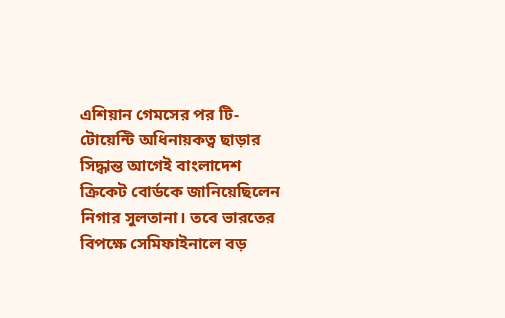এশিয়ান গেমসের পর টি-টোয়েন্টি অধিনায়কত্ব ছাড়ার সিদ্ধান্ত আগেই বাংলাদেশ ক্রিকেট বোর্ডকে জানিয়েছিলেন নিগার সুলতানা। তবে ভারতের বিপক্ষে সেমিফাইনালে বড়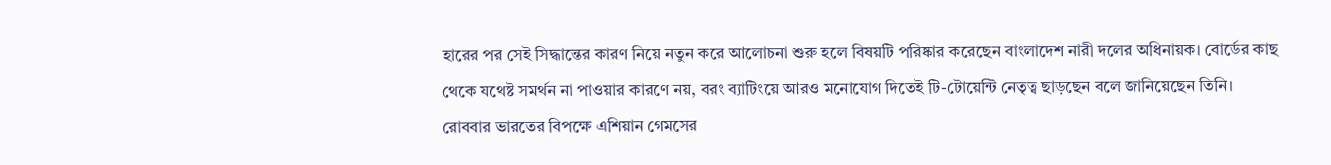হারের পর সেই সিদ্ধান্তের কারণ নিয়ে নতুন করে আলোচনা শুরু হলে বিষয়টি পরিষ্কার করেছেন বাংলাদেশ নারী দলের অধিনায়ক। বোর্ডের কাছ থেকে যথেষ্ট সমর্থন না পাওয়ার কারণে নয়, বরং ব্যাটিংয়ে আরও মনোযোগ দিতেই টি-টোয়েন্টি নেতৃত্ব ছাড়ছেন বলে জানিয়েছেন তিনি।
রোববার ভারতের বিপক্ষে এশিয়ান গেমসের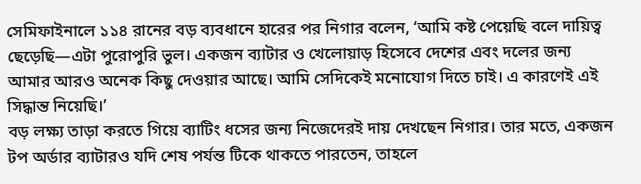সেমিফাইনালে ১১৪ রানের বড় ব্যবধানে হারের পর নিগার বলেন, ‘আমি কষ্ট পেয়েছি বলে দায়িত্ব ছেড়েছি—এটা পুরোপুরি ভুল। একজন ব্যাটার ও খেলোয়াড় হিসেবে দেশের এবং দলের জন্য আমার আরও অনেক কিছু দেওয়ার আছে। আমি সেদিকেই মনোযোগ দিতে চাই। এ কারণেই এই সিদ্ধান্ত নিয়েছি।’
বড় লক্ষ্য তাড়া করতে গিয়ে ব্যাটিং ধসের জন্য নিজেদেরই দায় দেখছেন নিগার। তার মতে, একজন টপ অর্ডার ব্যাটারও যদি শেষ পর্যন্ত টিকে থাকতে পারতেন, তাহলে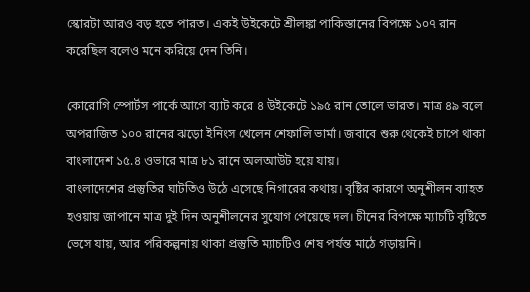স্কোরটা আরও বড় হতে পারত। একই উইকেটে শ্রীলঙ্কা পাকিস্তানের বিপক্ষে ১০৭ রান করেছিল বলেও মনে করিয়ে দেন তিনি।

কোরোগি স্পোর্টস পার্কে আগে ব্যাট করে ৪ উইকেটে ১৯৫ রান তোলে ভারত। মাত্র ৪৯ বলে অপরাজিত ১০০ রানের ঝড়ো ইনিংস খেলেন শেফালি ভার্মা। জবাবে শুরু থেকেই চাপে থাকা বাংলাদেশ ১৫.৪ ওভারে মাত্র ৮১ রানে অলআউট হয়ে যায়।
বাংলাদেশের প্রস্তুতির ঘাটতিও উঠে এসেছে নিগারের কথায়। বৃষ্টির কারণে অনুশীলন ব্যাহত হওয়ায় জাপানে মাত্র দুই দিন অনুশীলনের সুযোগ পেয়েছে দল। চীনের বিপক্ষে ম্যাচটি বৃষ্টিতে ভেসে যায়, আর পরিকল্পনায় থাকা প্রস্তুতি ম্যাচটিও শেষ পর্যন্ত মাঠে গড়ায়নি।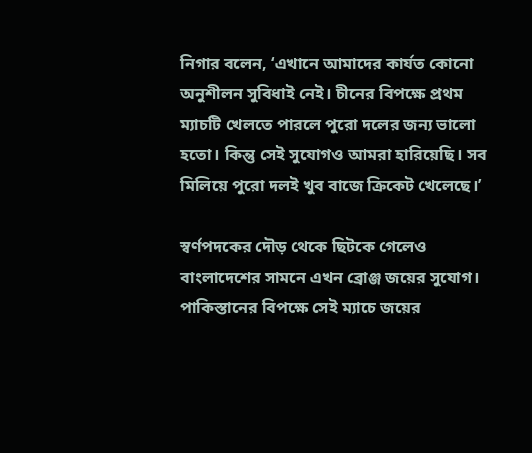নিগার বলেন, ‘এখানে আমাদের কার্যত কোনো অনুশীলন সুবিধাই নেই। চীনের বিপক্ষে প্রথম ম্যাচটি খেলতে পারলে পুরো দলের জন্য ভালো হতো। কিন্তু সেই সুযোগও আমরা হারিয়েছি। সব মিলিয়ে পুরো দলই খুব বাজে ক্রিকেট খেলেছে।’

স্বর্ণপদকের দৌড় থেকে ছিটকে গেলেও বাংলাদেশের সামনে এখন ব্রোঞ্জ জয়ের সুযোগ। পাকিস্তানের বিপক্ষে সেই ম্যাচে জয়ের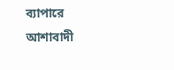ব্যাপারে আশাবাদী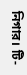নিগার। টি-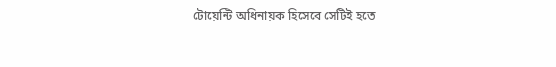টোয়েন্টি অধিনায়ক হিসেবে সেটিই হতে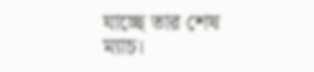যাচ্ছে তার শেষ ম্যাচ।